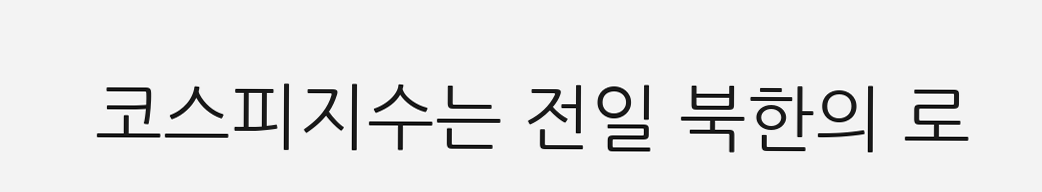코스피지수는 전일 북한의 로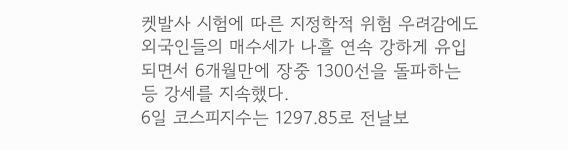켓발사 시험에 따른 지정학적 위험 우려감에도 외국인들의 매수세가 나흘 연속 강하게 유입되면서 6개월만에 장중 1300선을 돌파하는 등 강세를 지속했다.
6일 코스피지수는 1297.85로 전날보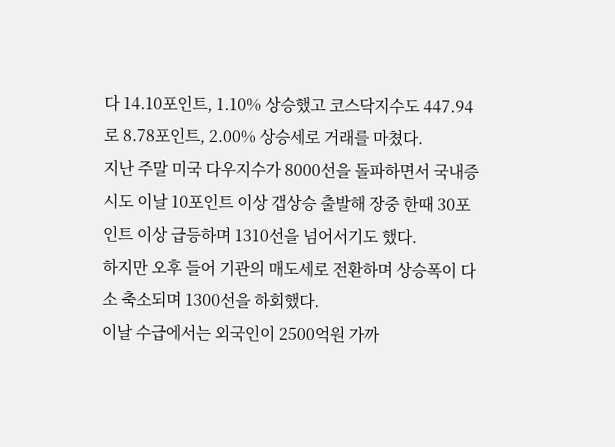다 14.10포인트, 1.10% 상승했고 코스닥지수도 447.94로 8.78포인트, 2.00% 상승세로 거래를 마쳤다.
지난 주말 미국 다우지수가 8000선을 돌파하면서 국내증시도 이날 10포인트 이상 갭상승 출발해 장중 한때 30포인트 이상 급등하며 1310선을 넘어서기도 했다.
하지만 오후 들어 기관의 매도세로 전환하며 상승폭이 다소 축소되며 1300선을 하회했다.
이날 수급에서는 외국인이 2500억원 가까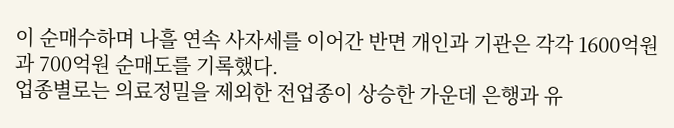이 순매수하며 나흘 연속 사자세를 이어간 반면 개인과 기관은 각각 1600억원과 700억원 순매도를 기록했다.
업종별로는 의료정밀을 제외한 전업종이 상승한 가운데 은행과 유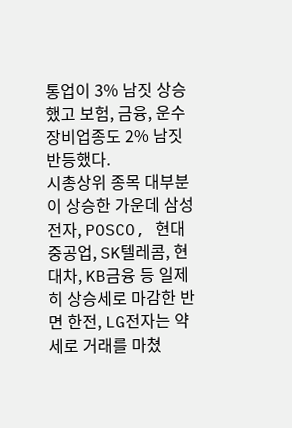통업이 3% 남짓 상승했고 보험, 금융, 운수장비업종도 2% 남짓 반등했다.
시총상위 종목 대부분이 상승한 가운데 삼성전자, POSCO, 현대중공업, SK텔레콤, 현대차, KB금융 등 일제히 상승세로 마감한 반면 한전, LG전자는 약세로 거래를 마쳤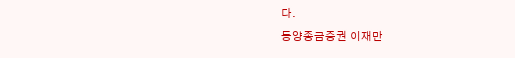다.
동양종금증권 이재만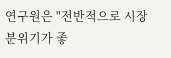연구원은 "전반적으로 시장분위기가 좋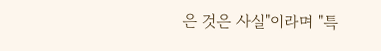은 것은 사실"이라며 "특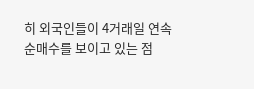히 외국인들이 4거래일 연속 순매수를 보이고 있는 점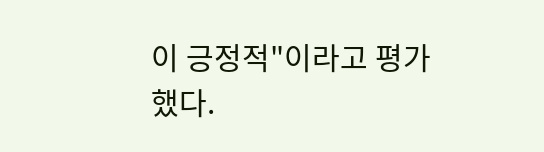이 긍정적"이라고 평가했다.